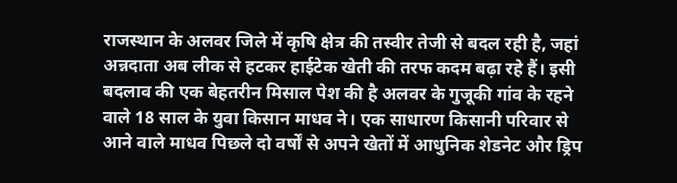राजस्थान के अलवर जिले में कृषि क्षेत्र की तस्वीर तेजी से बदल रही है, जहां अन्नदाता अब लीक से हटकर हाईटेक खेती की तरफ कदम बढ़ा रहे हैं। इसी बदलाव की एक बेहतरीन मिसाल पेश की है अलवर के गुजूकी गांव के रहने वाले 18 साल के युवा किसान माधव ने। एक साधारण किसानी परिवार से आने वाले माधव पिछले दो वर्षों से अपने खेतों में आधुनिक शेडनेट और ड्रिप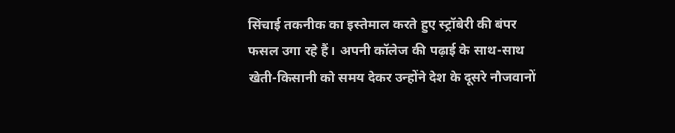सिंचाई तकनीक का इस्तेमाल करते हुए स्ट्रॉबेरी की बंपर फसल उगा रहे हैं। अपनी कॉलेज की पढ़ाई के साथ-साथ खेती-किसानी को समय देकर उन्होंने देश के दूसरे नौजवानों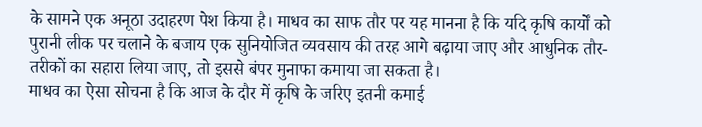के सामने एक अनूठा उदाहरण पेश किया है। माधव का साफ तौर पर यह मानना है कि यदि कृषि कार्यों को पुरानी लीक पर चलाने के बजाय एक सुनियोजित व्यवसाय की तरह आगे बढ़ाया जाए और आधुनिक तौर-तरीकों का सहारा लिया जाए, तो इससे बंपर मुनाफा कमाया जा सकता है।
माधव का ऐसा सोचना है कि आज के दौर में कृषि के जरिए इतनी कमाई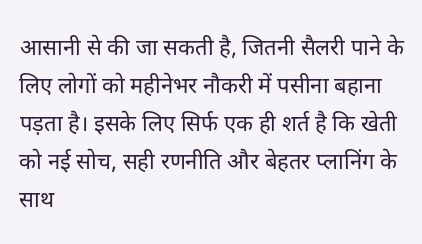आसानी से की जा सकती है, जितनी सैलरी पाने के लिए लोगों को महीनेभर नौकरी में पसीना बहाना पड़ता है। इसके लिए सिर्फ एक ही शर्त है कि खेती को नई सोच, सही रणनीति और बेहतर प्लानिंग के साथ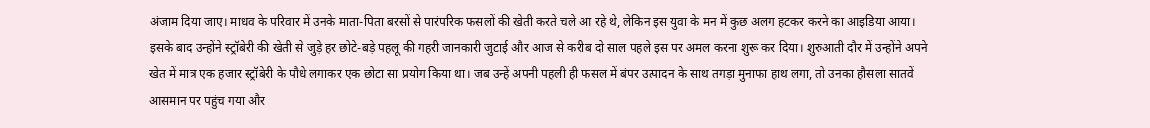अंजाम दिया जाए। माधव के परिवार में उनके माता-पिता बरसों से पारंपरिक फसलों की खेती करते चले आ रहे थे, लेकिन इस युवा के मन में कुछ अलग हटकर करने का आइडिया आया। इसके बाद उन्होंने स्ट्रॉबेरी की खेती से जुड़े हर छोटे-बड़े पहलू की गहरी जानकारी जुटाई और आज से करीब दो साल पहले इस पर अमल करना शुरू कर दिया। शुरुआती दौर में उन्होंने अपने खेत में मात्र एक हजार स्ट्रॉबेरी के पौधे लगाकर एक छोटा सा प्रयोग किया था। जब उन्हें अपनी पहली ही फसल में बंपर उत्पादन के साथ तगड़ा मुनाफा हाथ लगा, तो उनका हौसला सातवें आसमान पर पहुंच गया और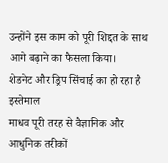उन्होंने इस काम को पूरी शिद्दत के साथ आगे बढ़ाने का फैसला किया।
शेडनेट और ड्रिप सिंचाई का हो रहा है इस्तेमाल
माधव पूरी तरह से वैज्ञानिक और आधुनिक तरीकों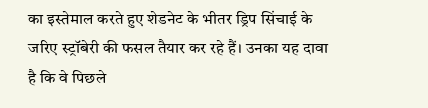का इस्तेमाल करते हुए शेडनेट के भीतर ड्रिप सिंचाई के जरिए स्ट्रॉबेरी की फसल तैयार कर रहे हैं। उनका यह दावा है कि वे पिछले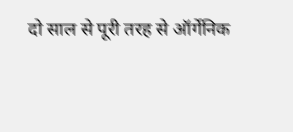दो साल से पूरी तरह से ऑर्गेनिक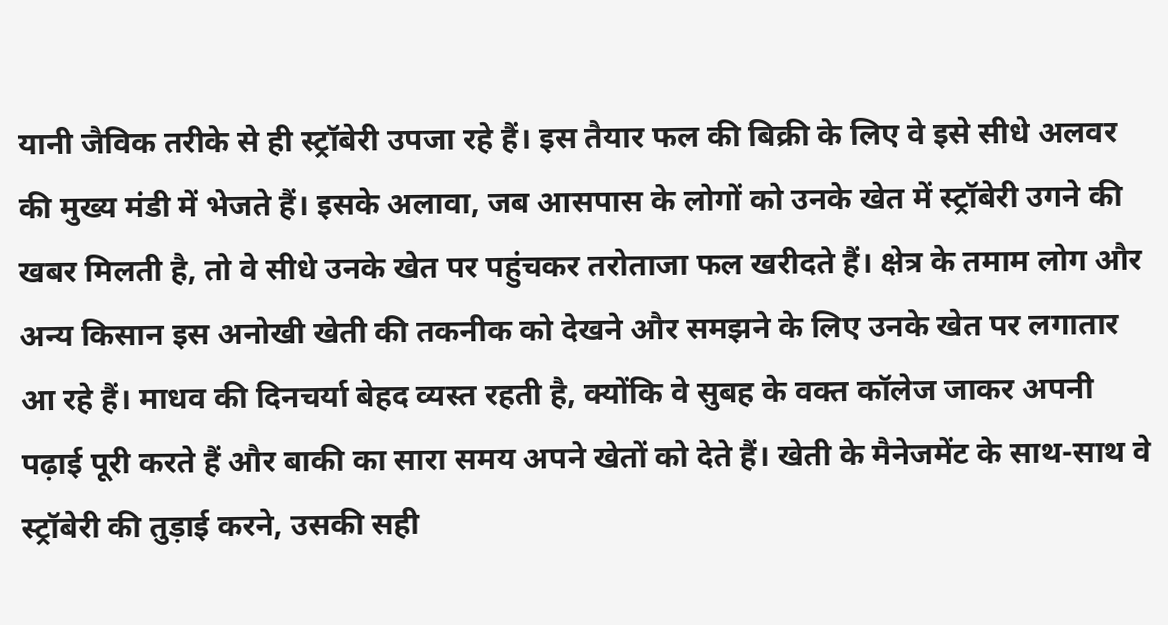यानी जैविक तरीके से ही स्ट्रॉबेरी उपजा रहे हैं। इस तैयार फल की बिक्री के लिए वे इसे सीधे अलवर की मुख्य मंडी में भेजते हैं। इसके अलावा, जब आसपास के लोगों को उनके खेत में स्ट्रॉबेरी उगने की खबर मिलती है, तो वे सीधे उनके खेत पर पहुंचकर तरोताजा फल खरीदते हैं। क्षेत्र के तमाम लोग और अन्य किसान इस अनोखी खेती की तकनीक को देखने और समझने के लिए उनके खेत पर लगातार आ रहे हैं। माधव की दिनचर्या बेहद व्यस्त रहती है, क्योंकि वे सुबह के वक्त कॉलेज जाकर अपनी पढ़ाई पूरी करते हैं और बाकी का सारा समय अपने खेतों को देते हैं। खेती के मैनेजमेंट के साथ-साथ वे स्ट्रॉबेरी की तुड़ाई करने, उसकी सही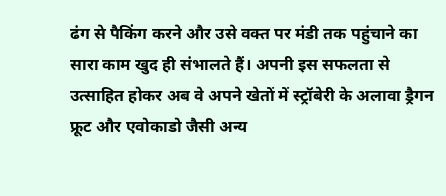ढंग से पैकिंग करने और उसे वक्त पर मंडी तक पहुंचाने का सारा काम खुद ही संभालते हैं। अपनी इस सफलता से उत्साहित होकर अब वे अपने खेतों में स्ट्रॉबेरी के अलावा ड्रैगन फ्रूट और एवोकाडो जैसी अन्य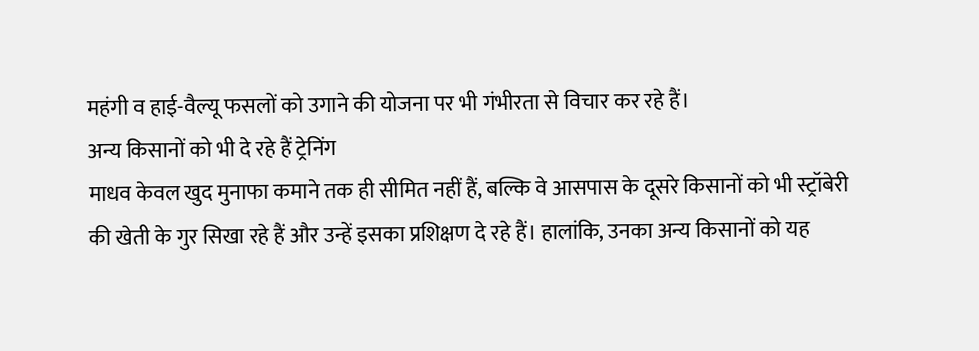महंगी व हाई-वैल्यू फसलों को उगाने की योजना पर भी गंभीरता से विचार कर रहे हैं।
अन्य किसानों को भी दे रहे हैं ट्रेनिंग
माधव केवल खुद मुनाफा कमाने तक ही सीमित नहीं हैं, बल्कि वे आसपास के दूसरे किसानों को भी स्ट्रॉबेरी की खेती के गुर सिखा रहे हैं और उन्हें इसका प्रशिक्षण दे रहे हैं। हालांकि, उनका अन्य किसानों को यह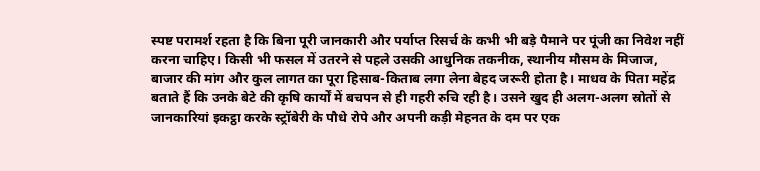स्पष्ट परामर्श रहता है कि बिना पूरी जानकारी और पर्याप्त रिसर्च के कभी भी बड़े पैमाने पर पूंजी का निवेश नहीं करना चाहिए। किसी भी फसल में उतरने से पहले उसकी आधुनिक तकनीक, स्थानीय मौसम के मिजाज, बाजार की मांग और कुल लागत का पूरा हिसाब-किताब लगा लेना बेहद जरूरी होता है। माधव के पिता महेंद्र बताते हैं कि उनके बेटे की कृषि कार्यों में बचपन से ही गहरी रुचि रही है। उसने खुद ही अलग-अलग स्रोतों से जानकारियां इकट्ठा करके स्ट्रॉबेरी के पौधे रोपे और अपनी कड़ी मेहनत के दम पर एक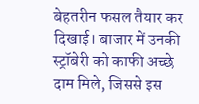बेहतरीन फसल तैयार कर दिखाई। बाजार में उनकी स्ट्रॉबेरी को काफी अच्छे दाम मिले, जिससे इस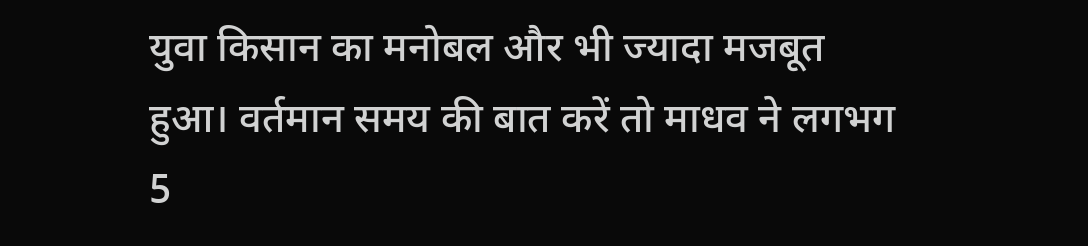युवा किसान का मनोबल और भी ज्यादा मजबूत हुआ। वर्तमान समय की बात करें तो माधव ने लगभग 5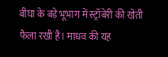बीघा के बड़े भूभाग में स्ट्रॉबेरी की खेती फैला रखी है। माधव की यह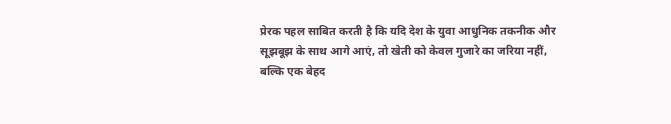प्रेरक पहल साबित करती है कि यदि देश के युवा आधुनिक तकनीक और सूझबूझ के साथ आगे आएं, तो खेती को केवल गुजारे का जरिया नहीं, बल्कि एक बेहद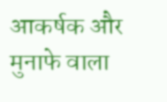आकर्षक और मुनाफे वाला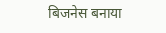बिजनेस बनाया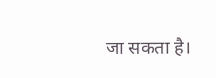जा सकता है।